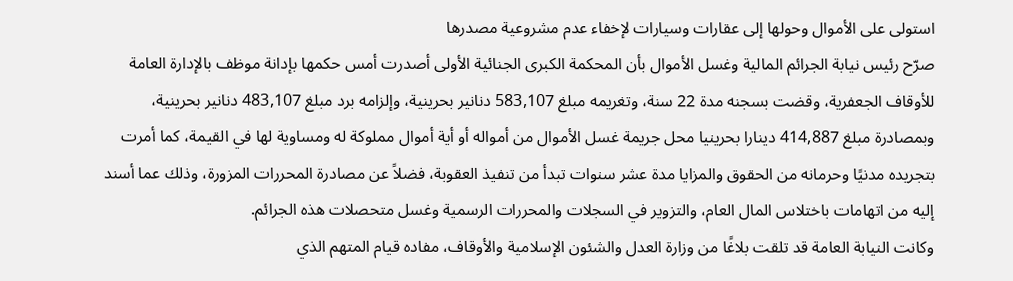استولى على الأموال وحولها إلى عقارات وسيارات لإخفاء عدم مشروعية مصدرها
صرّح رئيس نيابة الجرائم المالية وغسل الأموال بأن المحكمة الكبرى الجنائية الأولى أصدرت أمس حكمها بإدانة موظف بالإدارة العامة للأوقاف الجعفرية، وقضت بسجنه مدة 22 سنة، وتغريمه مبلغ 583,107 دنانير بحرينية، وإلزامه برد مبلغ 483,107 دنانير بحرينية، وبمصادرة مبلغ 414,887 دينارا بحرينيا محل جريمة غسل الأموال من أمواله أو أية أموال مملوكة له ومساوية لها في القيمة، كما أمرت بتجريده مدنيًا وحرمانه من الحقوق والمزايا مدة عشر سنوات تبدأ من تنفيذ العقوبة، فضلاً عن مصادرة المحررات المزورة، وذلك عما أسند إليه من اتهامات باختلاس المال العام، والتزوير في السجلات والمحررات الرسمية وغسل متحصلات هذه الجرائم.
وكانت النيابة العامة قد تلقت بلاغًا من وزارة العدل والشئون الإسلامية والأوقاف، مفاده قيام المتهم الذي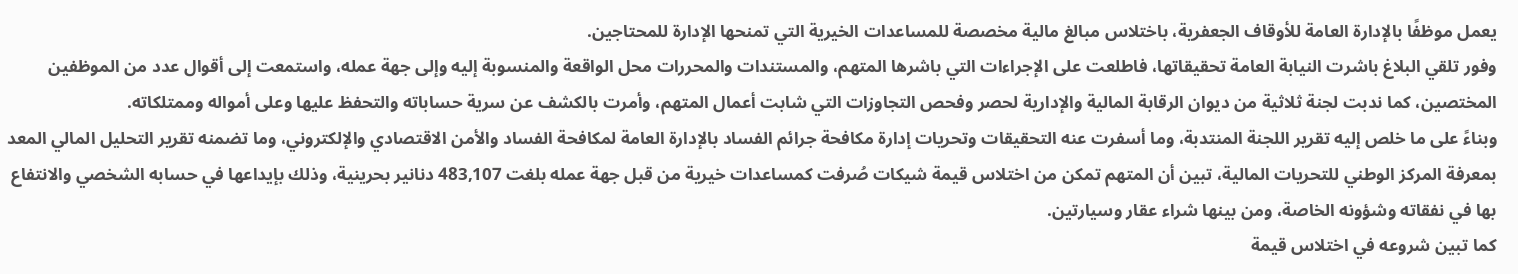يعمل موظفًا بالإدارة العامة للأوقاف الجعفرية، باختلاس مبالغ مالية مخصصة للمساعدات الخيرية التي تمنحها الإدارة للمحتاجين.
وفور تلقي البلاغ باشرت النيابة العامة تحقيقاتها، فاطلعت على الإجراءات التي باشرها المتهم، والمستندات والمحررات محل الواقعة والمنسوبة إليه وإلى جهة عمله، واستمعت إلى أقوال عدد من الموظفين المختصين، كما ندبت لجنة ثلاثية من ديوان الرقابة المالية والإدارية لحصر وفحص التجاوزات التي شابت أعمال المتهم، وأمرت بالكشف عن سرية حساباته والتحفظ عليها وعلى أمواله وممتلكاته.
وبناءً على ما خلص إليه تقرير اللجنة المنتدبة، وما أسفرت عنه التحقيقات وتحريات إدارة مكافحة جرائم الفساد بالإدارة العامة لمكافحة الفساد والأمن الاقتصادي والإلكتروني، وما تضمنه تقرير التحليل المالي المعد بمعرفة المركز الوطني للتحريات المالية، تبين أن المتهم تمكن من اختلاس قيمة شيكات صُرفت كمساعدات خيرية من قبل جهة عمله بلغت 483,107 دنانير بحرينية، وذلك بإيداعها في حسابه الشخصي والانتفاع بها في نفقاته وشؤونه الخاصة، ومن بينها شراء عقار وسيارتين.
كما تبين شروعه في اختلاس قيمة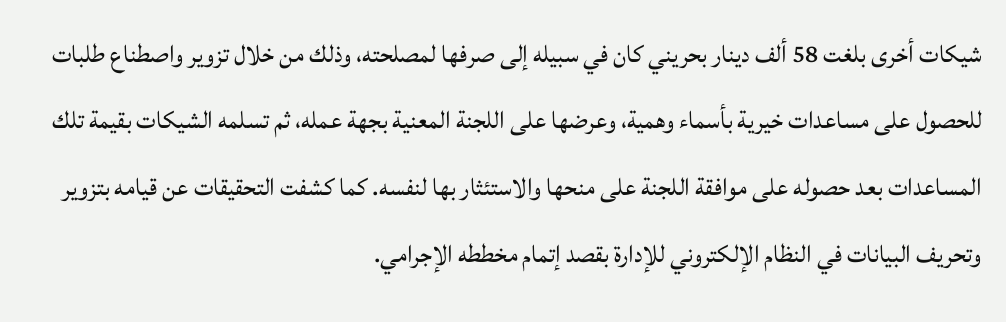شيكات أخرى بلغت 58 ألف دينار بحريني كان في سبيله إلى صرفها لمصلحته، وذلك من خلال تزوير واصطناع طلبات للحصول على مساعدات خيرية بأسماء وهمية، وعرضها على اللجنة المعنية بجهة عمله، ثم تسلمه الشيكات بقيمة تلك المساعدات بعد حصوله على موافقة اللجنة على منحها والاستئثار بها لنفسه. كما كشفت التحقيقات عن قيامه بتزوير وتحريف البيانات في النظام الإلكتروني للإدارة بقصد إتمام مخططه الإجرامي.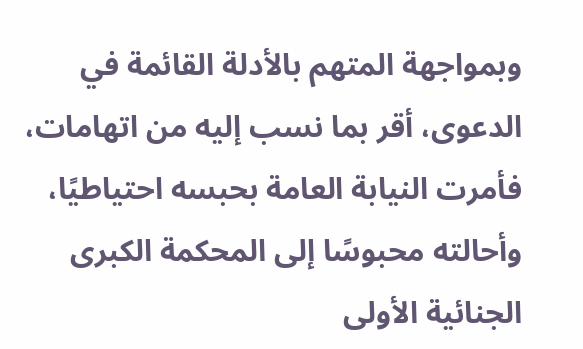وبمواجهة المتهم بالأدلة القائمة في الدعوى، أقر بما نسب إليه من اتهامات، فأمرت النيابة العامة بحبسه احتياطيًا، وأحالته محبوسًا إلى المحكمة الكبرى الجنائية الأولى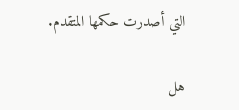التي أصدرت حكمها المتقدم.

هل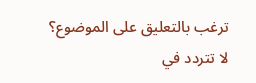ترغب بالتعليق على الموضوع؟
لا تتردد في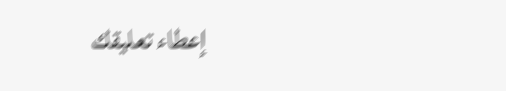إعطاء تعليقك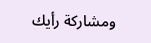ومشاركة رأيك